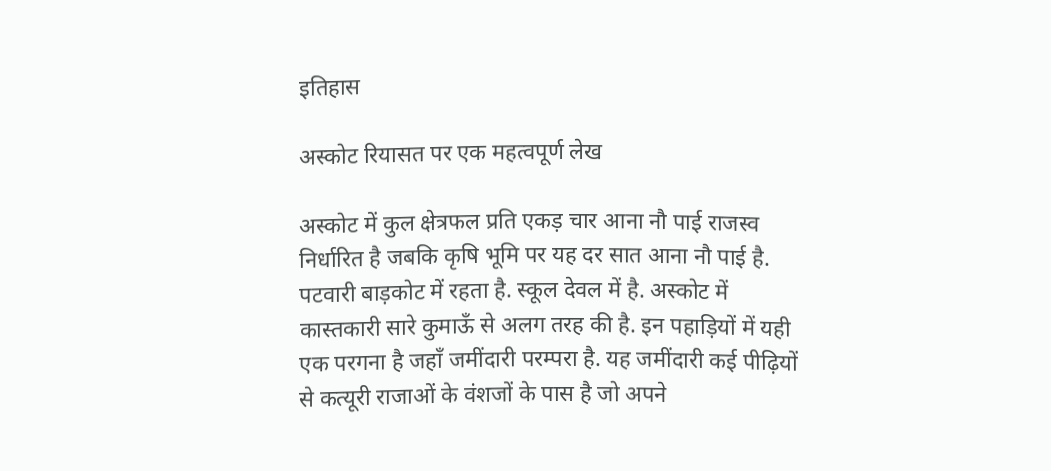इतिहास

अस्कोट रियासत पर एक महत्वपूर्ण लेख

अस्कोट में कुल क्षेत्रफल प्रति एकड़ चार आना नौ पाई राजस्व निर्धारित है जबकि कृषि भूमि पर यह दर सात आना नौ पाई है. पटवारी बाड़कोट में रहता है. स्कूल देवल में है. अस्कोट में कास्तकारी सारे कुमाऊँ से अलग तरह की है. इन पहाड़ियों में यही एक परगना है जहाँ जमींदारी परम्परा है. यह जमींदारी कई पीढ़ियों से कत्यूरी राजाओं के वंशजों के पास है जो अपने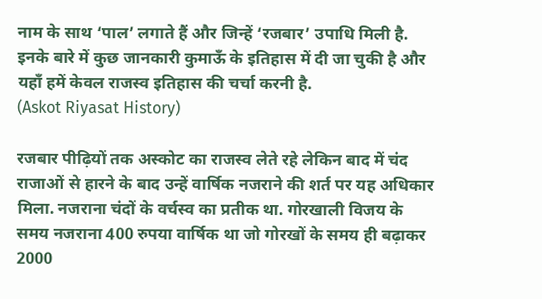नाम के साथ ‘पाल’ लगाते हैं और जिन्हें ‘रजबार’ उपाधि मिली है. इनके बारे में कुछ जानकारी कुमाऊँ के इतिहास में दी जा चुकी है और यहाँ हमें केवल राजस्व इतिहास की चर्चा करनी है.
(Askot Riyasat History)

रजबार पीढ़ियों तक अस्कोट का राजस्व लेते रहे लेकिन बाद में चंद राजाओं से हारने के बाद उन्हें वार्षिक नजराने की शर्त पर यह अधिकार मिला. नजराना चंदों के वर्चस्व का प्रतीक था. गोरखाली विजय के समय नजराना 400 रुपया वार्षिक था जो गोरखों के समय ही बढ़ाकर 2000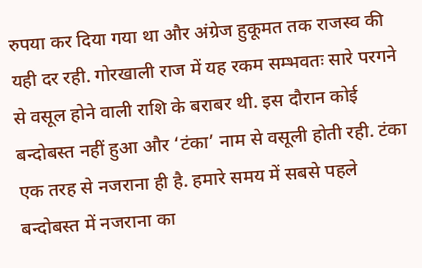रुपया कर दिया गया था और अंग्रेज हुकूमत तक राजस्व की यही दर रही. गोरखाली राज में यह रकम सम्भवतः सारे परगने से वसूल होने वाली राशि के बराबर थी. इस दौरान कोई बन्दोबस्त नहीं हुआ और ‘टंका’ नाम से वसूली होती रही. टंका एक तरह से नजराना ही है. हमारे समय में सबसे पहले बन्दोबस्त में नजराना का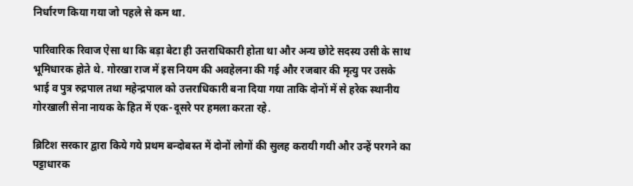निर्धारण किया गया जो पहले से कम था.

पारिवारिक रिवाज ऐसा था कि बड़ा बेटा ही उत्तराधिकारी होता था और अन्य छोटे सदस्य उसी के साथ भूमिधारक होते थे. गोरखा राज में इस नियम की अवहेलना की गई और रजबार की मृत्यु पर उसके भाई व पुत्र रुद्रपाल तथा महेन्द्रपाल को उत्तराधिकारी बना दिया गया ताकि दोनों में से हरेक स्थानीय गोरखाली सेना नायक के हित में एक-दूसरे पर हमला करता रहे.

ब्रिटिश सरकार द्वारा किये गये प्रथम बन्दोबस्त में दोनों लोगों की सुलह करायी गयी और उन्हें परगने का पट्टाधारक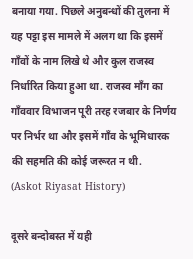बनाया गया. पिछले अनुबन्धों की तुलना में यह पट्टा इस मामले में अलग था कि इसमें गाँवों के नाम लिखे थे और कुल राजस्व निर्धारित किया हुआ था. राजस्व माँग का गाँववार विभाजन पूरी तरह रजबार के निर्णय पर निर्भर था और इसमें गाँव के भूमिधारक की सहमति की कोई जरूरत न थी.
(Askot Riyasat History)

दूसरे बन्दोबस्त में यही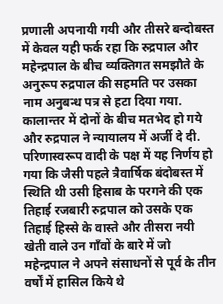प्रणाली अपनायी गयी और तीसरे बन्दोबस्त में केवल यही फर्क रहा कि रुद्रपाल और महेन्द्रपाल के बीच व्यक्तिगत समझौते के अनुरूप रुद्रपाल की सहमति पर उसका नाम अनुबन्ध पत्र से हटा दिया गया. कालान्तर में दोनों के बीच मतभेद हो गये और रुद्रपाल ने न्यायालय में अर्जी दे दी. परिणास्वरूप वादी के पक्ष में यह निर्णय हो गया कि जैसी पहले त्रैवार्षिक बंदोबस्त में स्थिति थी उसी हिसाब के परगने की एक तिहाई रजबारी रुद्रपाल को उसके एक तिहाई हिस्से के वास्ते और तीसरा नयी खेती वाले उन गाँवों के बारे में जो महेन्द्रपाल ने अपने संसाधनों से पूर्व के तीन वर्षों में हासिल किये थे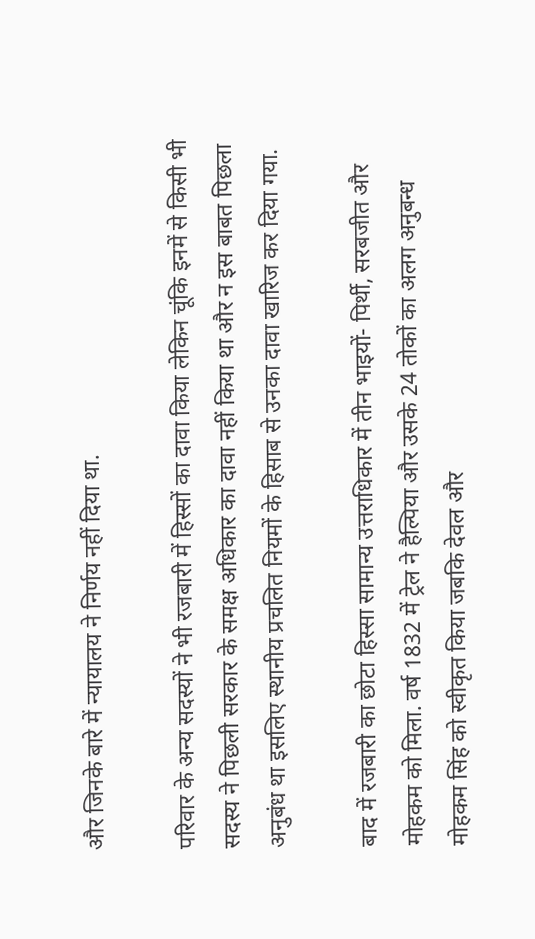और जिनके बारे में न्यायालय ने निर्णय नहीं दिया था.

परिवार के अन्य सदस्यों ने भी रजबारी में हिस्सों का दावा किया लेकिन चूंकि इनमें से किसी भी सदस्य ने पिछली सरकार के समक्ष अधिकार का दावा नहीं किया था और न इस बाबत पिछला अनुबंध था इसलिए स्थानीय प्रचलित नियमों के हिसाब से उनका दावा खारिज कर दिया गया.

बाद में रजबारी का छोटा हिस्सा सामान्य उत्तराधिकार में तीन भाइयों- पिर्थी, सरबजीत और मोहकम को मिला. वर्ष 1832 में ट्रेल ने हैल्पिया और उसके 24 तोकों का अलग अनुबन्ध मोहकम सिंह को स्वीकृत किया जबकि देवल और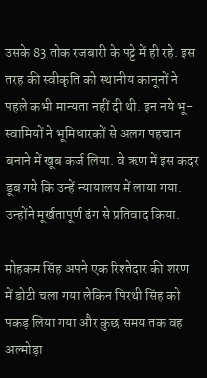उसके 83 तोक रजबारी के पट्टे में ही रहे. इस तरह की स्वीकृति को स्थानीय कानूनों ने पहले कभी मान्यता नहीं दी थी. इन नये भू-स्वामियों ने भूमिधारकों से अलग पहचान बनाने में खूब कर्ज लिया. वे ऋण में इस कदर डूब गये कि उन्हें न्यायालय में लाया गया. उन्होंने मूर्खतापूर्ण ढंग से प्रतिवाद किया.

मोहकम सिंह अपने एक रिश्तेदार की शरण में डोटी चला गया लेकिन पिरथी सिंह को पकड़ लिया गया और कुछ समय तक वह अल्मोड़ा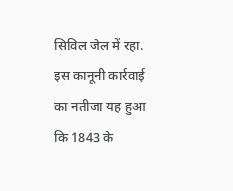सिविल जेल में रहा. इस कानूनी कार्रवाई का नतीजा यह हुआ कि 1843 के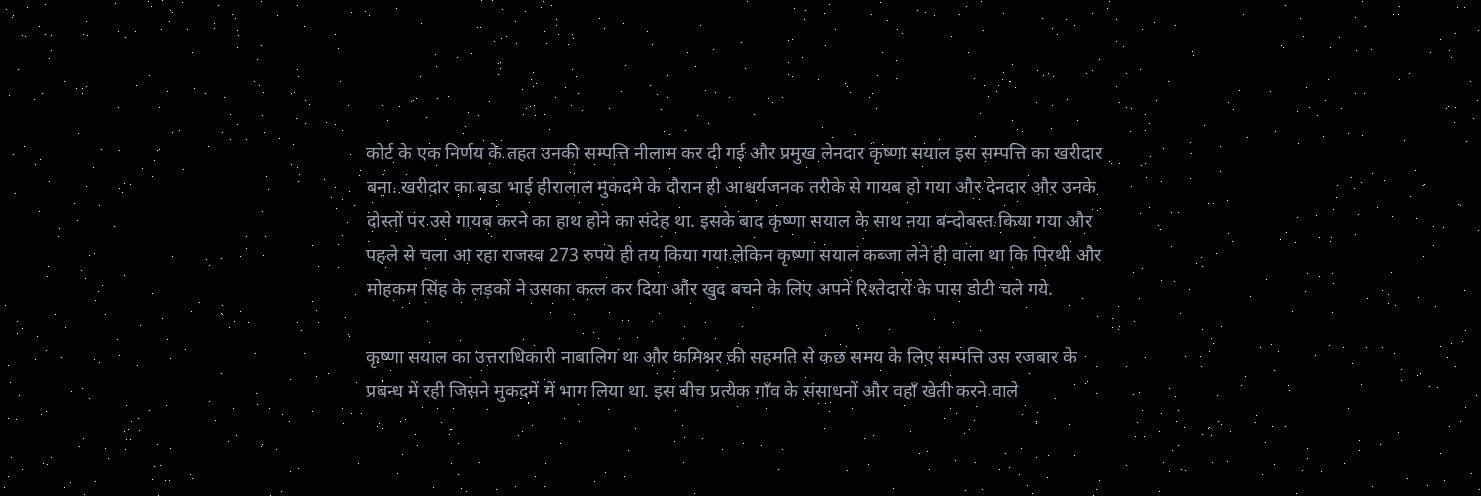कोर्ट के एक निर्णय के तहत उनकी सम्पत्ति नीलाम कर दी गई और प्रमुख लेनदार कृष्णा सयाल इस सम्पत्ति का खरीदार बना. खरीदार का बडा भाई हीरालाल मुकदमे के दौरान ही आश्चर्यजनक तरीके से गायब हो गया और देनदार और उनके दोस्तों पर उसे गायब करने का हाथ होने का संदेह था. इसके बाद कृष्णा सयाल के साथ नया बन्दोबस्त किया गया और पहले से चला आ रहा राजस्व 273 रुपये ही तय किया गया लेकिन कृष्णा सयाल कब्जा लेने ही वाला था कि पिरथी और मोहकम सिंह के लड़कों ने उसका कत्ल कर दिया और खुद बचने के लिए अपने रिश्तेदारों के पास डोटी चले गये.

कृष्णा सयाल का उत्तराधिकारी नाबालिग था और कमिश्नर की सहमति से कछ समय के लिए सम्पत्ति उस रजबार के प्रबन्ध में रही जिसने मुकदमें में भाग लिया था. इस बीच प्रत्येक गाँव के संसाधनों और वहाँ खेती करने वाले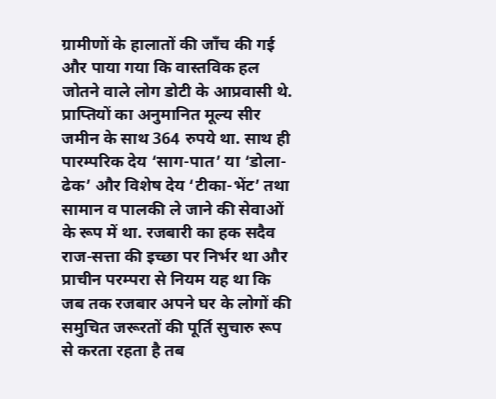ग्रामीणों के हालातों की जाँच की गई और पाया गया कि वास्तविक हल जोतने वाले लोग डोटी के आप्रवासी थे. प्राप्तियों का अनुमानित मूल्य सीर जमीन के साथ 364 रुपये था. साथ ही पारम्परिक देय ‘साग-पात’ या ‘डोला-ढेक’ और विशेष देय ‘टीका-भेंट’ तथा सामान व पालकी ले जाने की सेवाओं के रूप में था. रजबारी का हक सदैव राज-सत्ता की इच्छा पर निर्भर था और प्राचीन परम्परा से नियम यह था कि जब तक रजबार अपने घर के लोगों की समुचित जरूरतों की पूर्ति सुचारु रूप से करता रहता है तब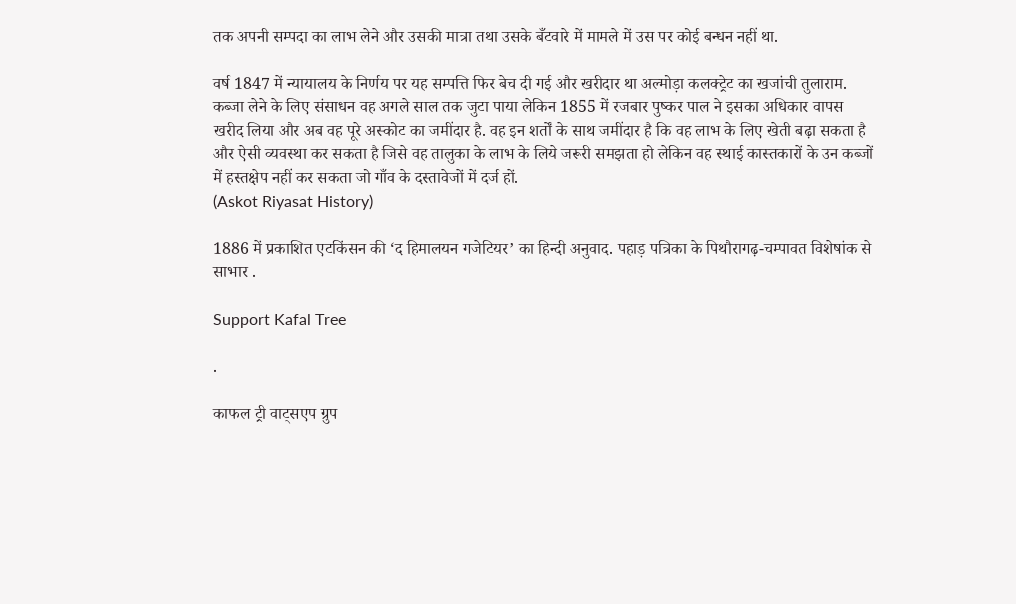तक अपनी सम्पदा का लाभ लेने और उसकी मात्रा तथा उसके बँटवारे में मामले में उस पर कोई बन्धन नहीं था.

वर्ष 1847 में न्यायालय के निर्णय पर यह सम्पत्ति फिर बेच दी गई और खरीदार था अल्मोड़ा कलक्ट्रेट का खजांची तुलाराम. कब्जा लेने के लिए संसाधन वह अगले साल तक जुटा पाया लेकिन 1855 में रजबार पुष्कर पाल ने इसका अधिकार वापस खरीद लिया और अब वह पूरे अस्कोट का जमींदार है. वह इन शर्तों के साथ जमींदार है कि वह लाभ के लिए खेती बढ़ा सकता है और ऐसी व्यवस्था कर सकता है जिसे वह तालुका के लाभ के लिये जरूरी समझता हो लेकिन वह स्थाई कास्तकारों के उन कब्जों में हस्तक्षेप नहीं कर सकता जो गाँव के दस्तावेजों में दर्ज हों.
(Askot Riyasat History)

1886 में प्रकाशित एटकिंसन की ‘द हिमालयन गजेटियर’ का हिन्दी अनुवाद. पहाड़ पत्रिका के पिथौरागढ़-चम्पावत विशेषांक से साभार .

Support Kafal Tree

.

काफल ट्री वाट्सएप ग्रुप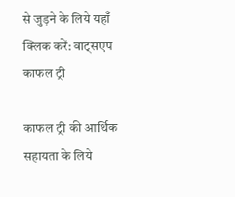से जुड़ने के लिये यहाँ क्लिक करें: वाट्सएप काफल ट्री

काफल ट्री की आर्थिक सहायता के लिये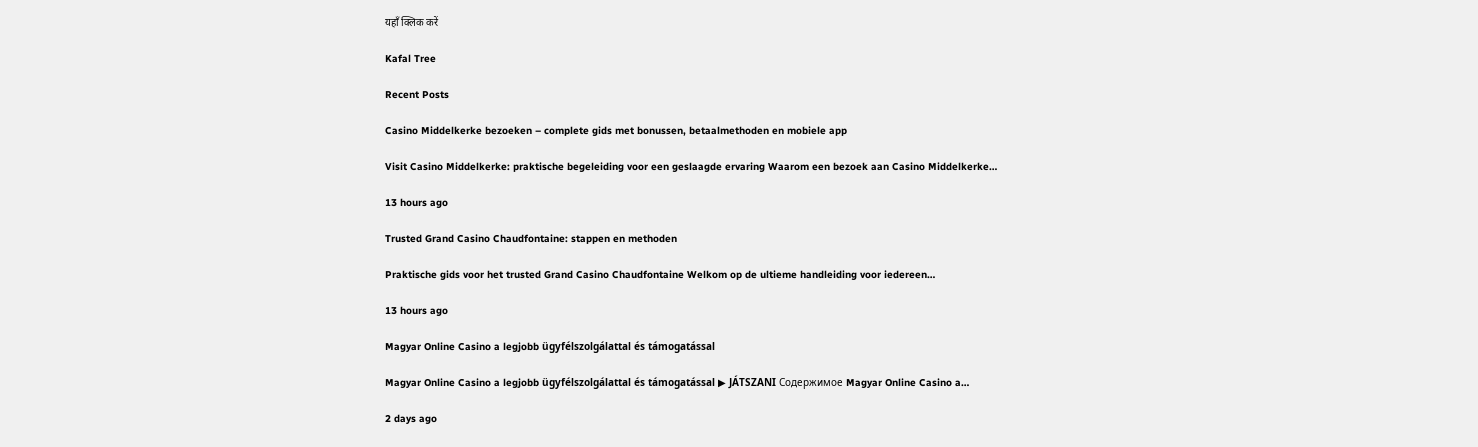यहाँ क्लिक करें

Kafal Tree

Recent Posts

Casino Middelkerke bezoeken – complete gids met bonussen, betaalmethoden en mobiele app

Visit Casino Middelkerke: praktische begeleiding voor een geslaagde ervaring Waarom een bezoek aan Casino Middelkerke…

13 hours ago

Trusted Grand Casino Chaudfontaine: stappen en methoden

Praktische gids voor het trusted Grand Casino Chaudfontaine Welkom op de ultieme handleiding voor iedereen…

13 hours ago

Magyar Online Casino a legjobb ügyfélszolgálattal és támogatással

Magyar Online Casino a legjobb ügyfélszolgálattal és támogatással ▶ JÁTSZANI Содержимое Magyar Online Casino a…

2 days ago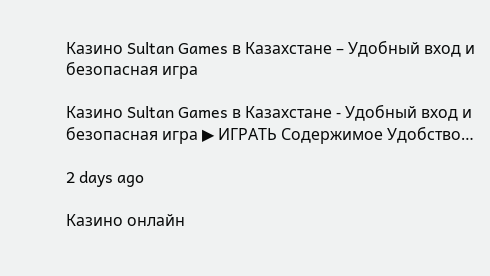Казино Sultan Games в Казахстане – Удобный вход и безопасная игра

Казино Sultan Games в Казахстане - Удобный вход и безопасная игра ▶ ИГРАТЬ Содержимое Удобство…

2 days ago

Казино онлайн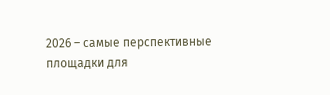2026 – самые перспективные площадки для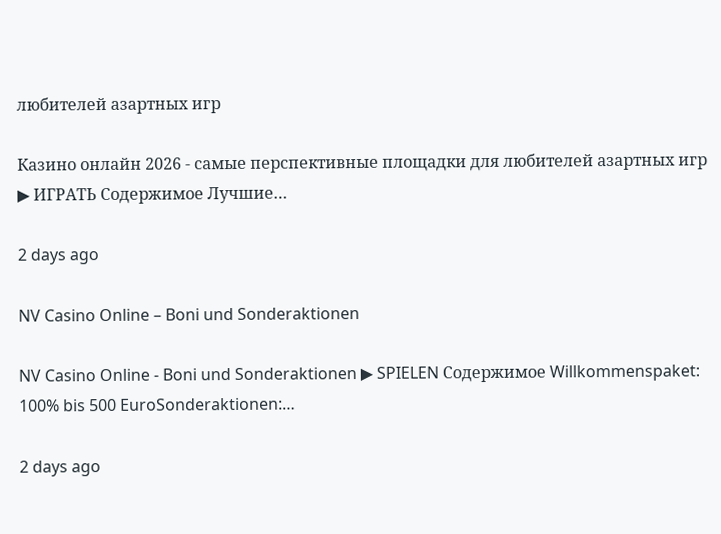любителей азартных игр

Казино онлайн 2026 - самые перспективные площадки для любителей азартных игр ▶ ИГРАТЬ Содержимое Лучшие…

2 days ago

NV Casino Online – Boni und Sonderaktionen

NV Casino Online - Boni und Sonderaktionen ▶ SPIELEN Содержимое Willkommenspaket: 100% bis 500 EuroSonderaktionen:…

2 days ago